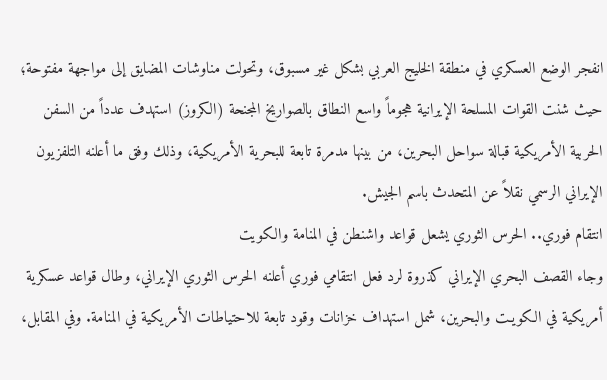انفجر الوضع العسكري في منطقة الخليج العربي بشكل غير مسبوق، وتحولت مناوشات المضايق إلى مواجهة مفتوحة؛ حيث شنت القوات المسلحة الإيرانية هجوماً واسع النطاق بالصواريخ المجنحة (الكروز) استهدف عدداً من السفن الحربية الأمريكية قبالة سواحل البحرين، من بينها مدمرة تابعة للبحرية الأمريكية، وذلك وفق ما أعلنه التلفزيون الإيراني الرسمي نقلاً عن المتحدث باسم الجيش.
انتقام فوري.. الحرس الثوري يشعل قواعد واشنطن في المنامة والكويت
وجاء القصف البحري الإيراني كذروة لرد فعل انتقامي فوري أعلنه الحرس الثوري الإيراني، وطال قواعد عسكرية أمريكية في الكويـت والبحرين، شمل استهداف خزانات وقود تابعة للاحتياطات الأمريكية في المنامة. وفي المقابل،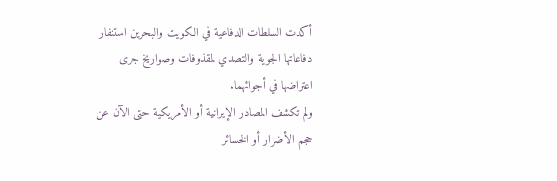أكدت السلطات الدفاعية في الكويت والبحرين استنفار دفاعاتها الجوية والتصدي لمقذوفات وصواريخ جرى اعتراضها في أجوائهما.
ولم تكشف المصادر الإيرانية أو الأمريكية حتى الآن عن حجم الأضرار أو الخسائر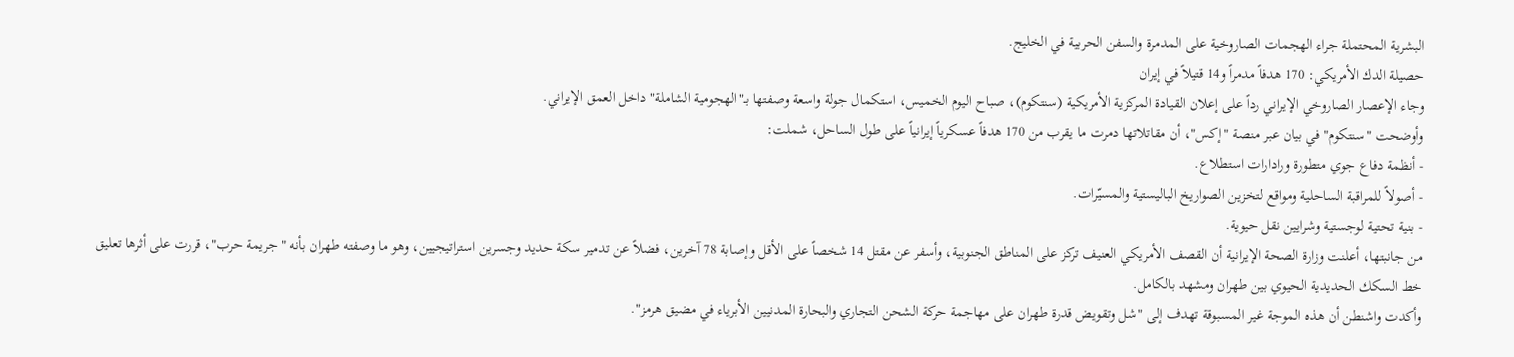البشرية المحتملة جراء الهجمات الصاروخية على المدمرة والسفن الحربية في الخليج.
حصيلة الدك الأمريكي: 170 هدفاً مدمراً و14 قتيلاً في إيران
وجاء الإعصار الصاروخي الإيراني رداً على إعلان القيادة المركزية الأمريكية (سنتكوم)، صباح اليوم الخميس، استكمال جولة واسعة وصفتها بـ"الهجومية الشاملة" داخل العمق الإيراني.
وأوضحت "سنتكوم" في بيان عبر منصة "إكس"، أن مقاتلاتها دمرت ما يقرب من 170 هدفاً عسكرياً إيرانياً على طول الساحل، شملت:
- أنظمة دفاع جوي متطورة ورادارات استطلاع.
- أصولاً للمراقبة الساحلية ومواقع لتخزين الصواريخ الباليستية والمسيّرات.
- بنية تحتية لوجستية وشرايين نقل حيوية.
من جانبتها، أعلنت وزارة الصحة الإيرانية أن القصف الأمريكي العنيف تركز على المناطق الجنوبية، وأسفر عن مقتل 14 شخصاً على الأقل وإصابة 78 آخرين، فضلاً عن تدمير سكة حديد وجسرين استراتيجيين، وهو ما وصفته طهران بأنه "جريمة حرب"، قررت على أثرها تعليق خط السكك الحديدية الحيوي بين طهران ومشهد بالكامل.
وأكدت واشنطن أن هذه الموجة غير المسبوقة تهدف إلى "شل وتقويض قدرة طهران على مهاجمة حركة الشحن التجاري والبحارة المدنيين الأبرياء في مضيق هرمز".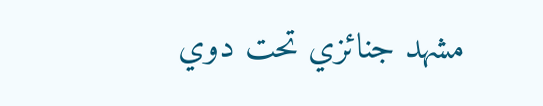مشهد جنائزي تحت دوي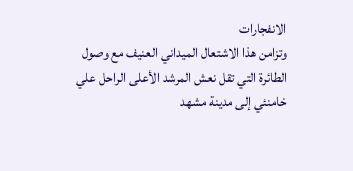الانفجارات
وتزامن هذا الاشتعال الميداني العنيف مع وصول الطائرة التي تقل نعش المرشد الأعلى الراحل علي خامنئي إلى مدينة مشهد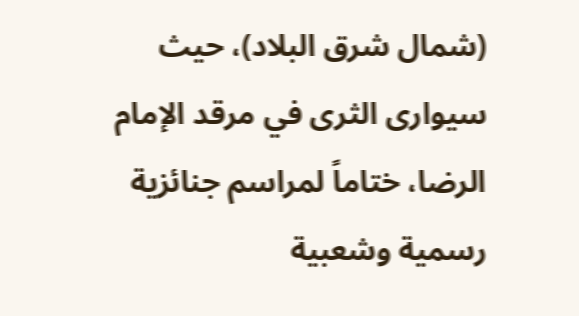(شمال شرق البلاد)، حيث سيوارى الثرى في مرقد الإمام الرضا، ختاماً لمراسم جنائزية رسمية وشعبية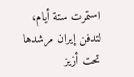استمرت ستة أيام، لتدفن إيران مرشدها تحت أزيز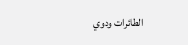الطائرات ودوي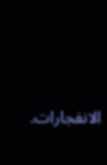الانفجارات.